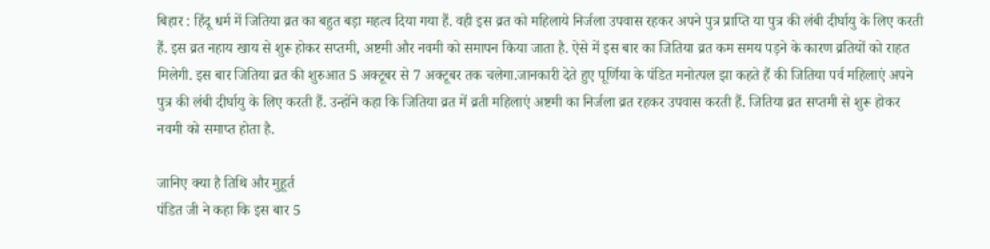बिहार : हिंदू धर्म में जितिया व्रत का बहुत बड़ा महत्व दिया गया हैं. वही इस व्रत को महिलाये निर्जला उपवास रहकर अपने पुत्र प्राप्ति या पुत्र की लंबी दीर्घायु के लिए करती हैं. इस व्रत नहाय खाय से शुरू होकर सप्तमी, अष्टमी और नवमी को समापन किया जाता है. ऐसे में इस बार का जितिया व्रत कम समय पड़ने के कारण व्रतियों को राहत मिलेगी. इस बार जितिया व्रत की शुरुआत 5 अक्टूबर से 7 अक्टूबर तक चलेगा.जानकारी देते हुए पूर्णिया के पंडित मनोत्पल झा कहते हैं की जितिया पर्व महिलाएं अपने पुत्र की लंबी दीर्घायु के लिए करती हैं. उन्होंने कहा कि जितिया व्रत में व्रती महिलाएं अष्टमी का निर्जला व्रत रहकर उपवास करती हैं. जितिया व्रत सप्तमी से शुरू होकर नवमी को समाप्त होता है.

जानिए क्या है तिथि और मुहूर्त
पंडित जी ने कहा कि इस बार 5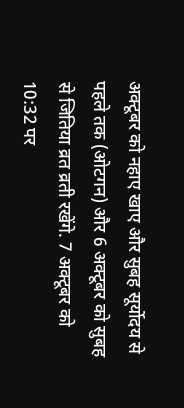अक्टूबर को नहाए खाए और सुबह सूर्योदय से पहले तक (ओटगन) और 6 अक्टूबर को सुबह से जितिया व्रत व्रती रखेंगे. 7 अक्टूबर को 10:32 पर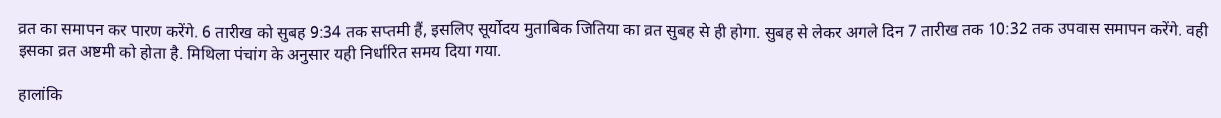व्रत का समापन कर पारण करेंगे. 6 तारीख को सुबह 9:34 तक सप्तमी हैं, इसलिए सूर्योदय मुताबिक जितिया का व्रत सुबह से ही होगा. सुबह से लेकर अगले दिन 7 तारीख तक 10:32 तक उपवास समापन करेंगे. वही इसका व्रत अष्टमी को होता है. मिथिला पंचांग के अनुसार यही निर्धारित समय दिया गया.

हालांकि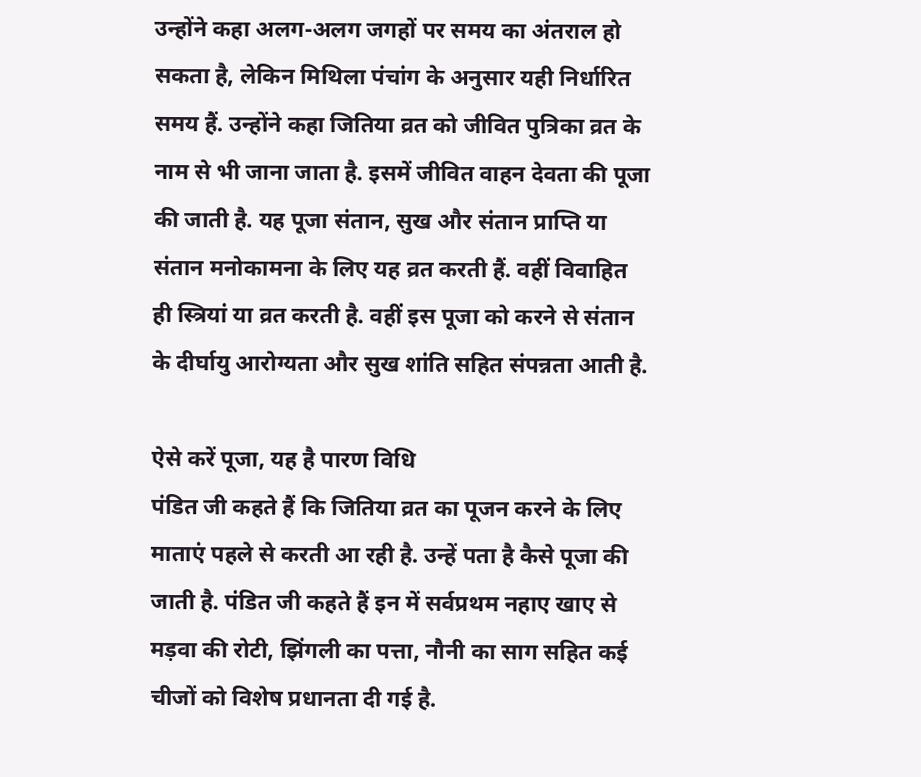उन्होंने कहा अलग-अलग जगहों पर समय का अंतराल हो सकता है, लेकिन मिथिला पंचांग के अनुसार यही निर्धारित समय हैं. उन्होंने कहा जितिया व्रत को जीवित पुत्रिका व्रत के नाम से भी जाना जाता है. इसमें जीवित वाहन देवता की पूजा की जाती है. यह पूजा संतान, सुख और संतान प्राप्ति या संतान मनोकामना के लिए यह व्रत करती हैं. वहीं विवाहित ही स्त्रियां या व्रत करती है. वहीं इस पूजा को करने से संतान के दीर्घायु आरोग्यता और सुख शांति सहित संपन्नता आती है.

ऐसे करें पूजा, यह है पारण विधि
पंडित जी कहते हैं कि जितिया व्रत का पूजन करने के लिए माताएं पहले से करती आ रही है. उन्हें पता है कैसे पूजा की जाती है. पंडित जी कहते हैं इन में सर्वप्रथम नहाए खाए से मड़वा की रोटी, झिंगली का पत्ता, नौनी का साग सहित कई चीजों को विशेष प्रधानता दी गई है.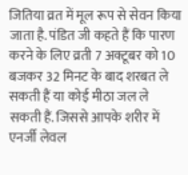जितिया व्रत में मूल रूप से सेवन किया जाता है. पंडित जी कहते हैं कि पारण करने के लिए व्रती 7 अक्टूबर को 10 बजकर 32 मिनट के बाद शरबत ले सकती हैं या कोई मीठा जल ले सकती हैं. जिससे आपके शरीर में एनर्जी लेवल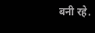बनी रहे.